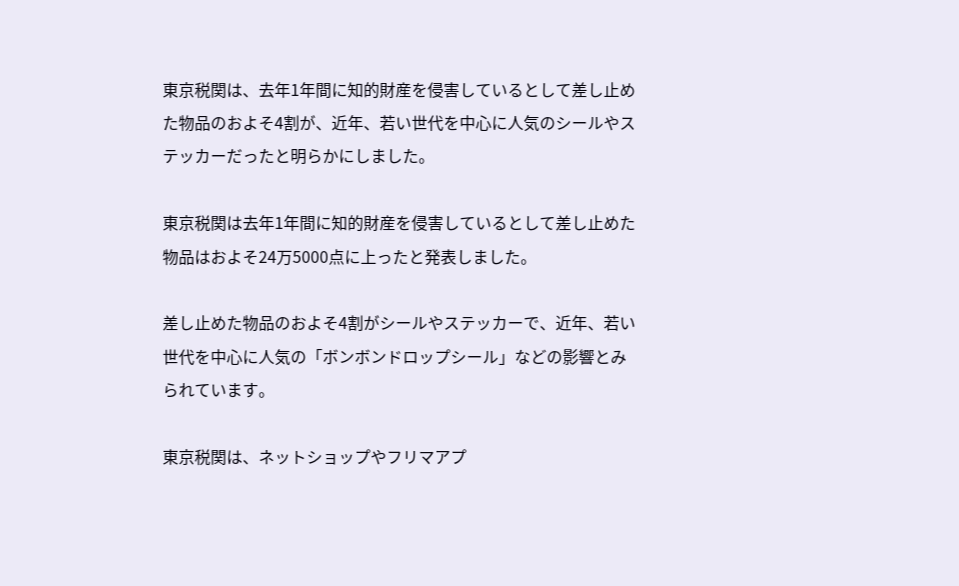東京税関は、去年1年間に知的財産を侵害しているとして差し止めた物品のおよそ4割が、近年、若い世代を中心に人気のシールやステッカーだったと明らかにしました。

東京税関は去年1年間に知的財産を侵害しているとして差し止めた物品はおよそ24万5000点に上ったと発表しました。

差し止めた物品のおよそ4割がシールやステッカーで、近年、若い世代を中心に人気の「ボンボンドロップシール」などの影響とみられています。

東京税関は、ネットショップやフリマアプ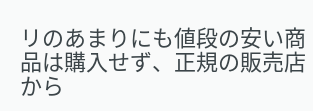リのあまりにも値段の安い商品は購入せず、正規の販売店から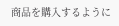商品を購入するように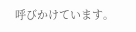呼びかけています。